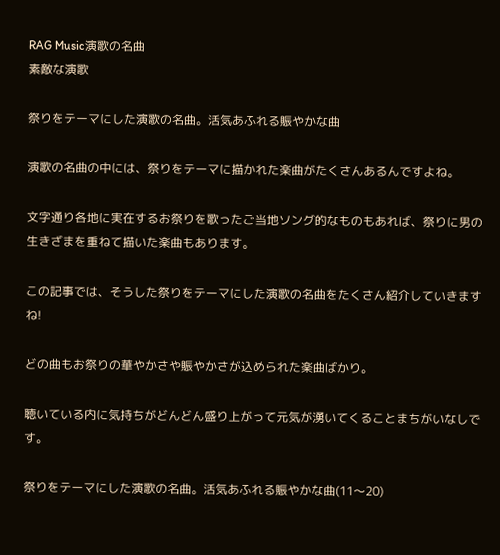RAG Music演歌の名曲
素敵な演歌

祭りをテーマにした演歌の名曲。活気あふれる賑やかな曲

演歌の名曲の中には、祭りをテーマに描かれた楽曲がたくさんあるんですよね。

文字通り各地に実在するお祭りを歌ったご当地ソング的なものもあれば、祭りに男の生きざまを重ねて描いた楽曲もあります。

この記事では、そうした祭りをテーマにした演歌の名曲をたくさん紹介していきますね!

どの曲もお祭りの華やかさや賑やかさが込められた楽曲ばかり。

聴いている内に気持ちがどんどん盛り上がって元気が湧いてくることまちがいなしです。

祭りをテーマにした演歌の名曲。活気あふれる賑やかな曲(11〜20)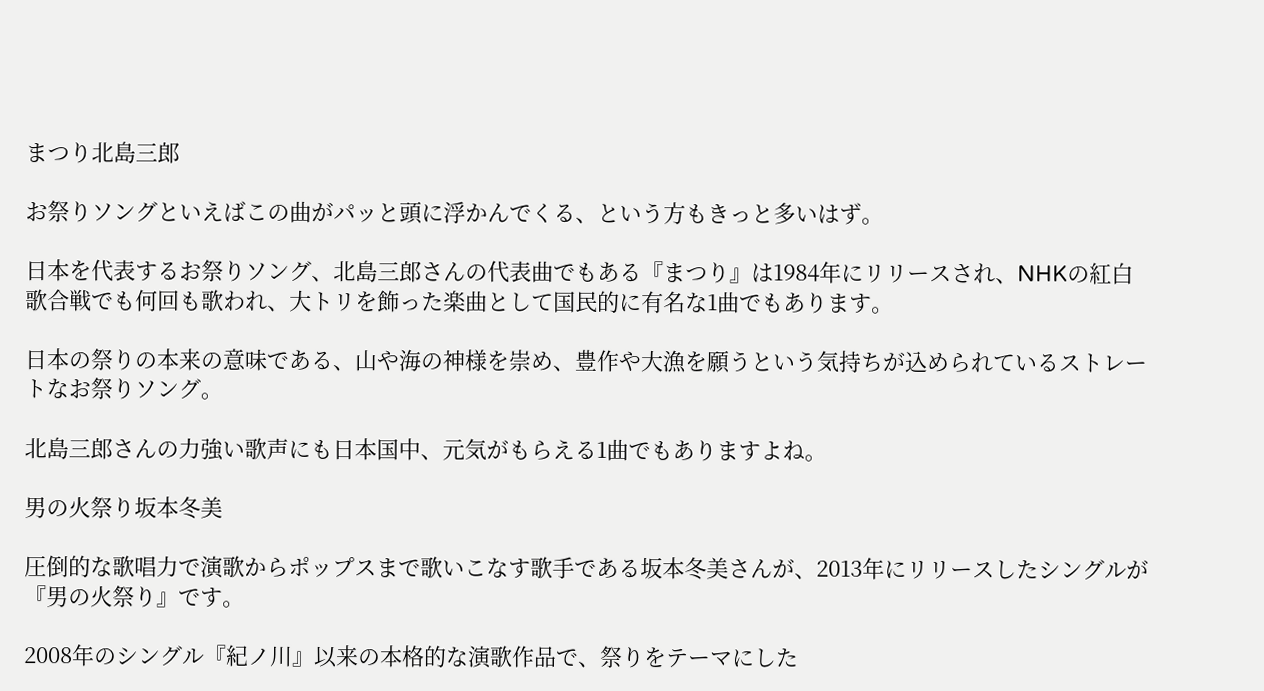まつり北島三郎

お祭りソングといえばこの曲がパッと頭に浮かんでくる、という方もきっと多いはず。

日本を代表するお祭りソング、北島三郎さんの代表曲でもある『まつり』は1984年にリリースされ、NHKの紅白歌合戦でも何回も歌われ、大トリを飾った楽曲として国民的に有名な1曲でもあります。

日本の祭りの本来の意味である、山や海の神様を崇め、豊作や大漁を願うという気持ちが込められているストレートなお祭りソング。

北島三郎さんの力強い歌声にも日本国中、元気がもらえる1曲でもありますよね。

男の火祭り坂本冬美

圧倒的な歌唱力で演歌からポップスまで歌いこなす歌手である坂本冬美さんが、2013年にリリースしたシングルが『男の火祭り』です。

2008年のシングル『紀ノ川』以来の本格的な演歌作品で、祭りをテーマにした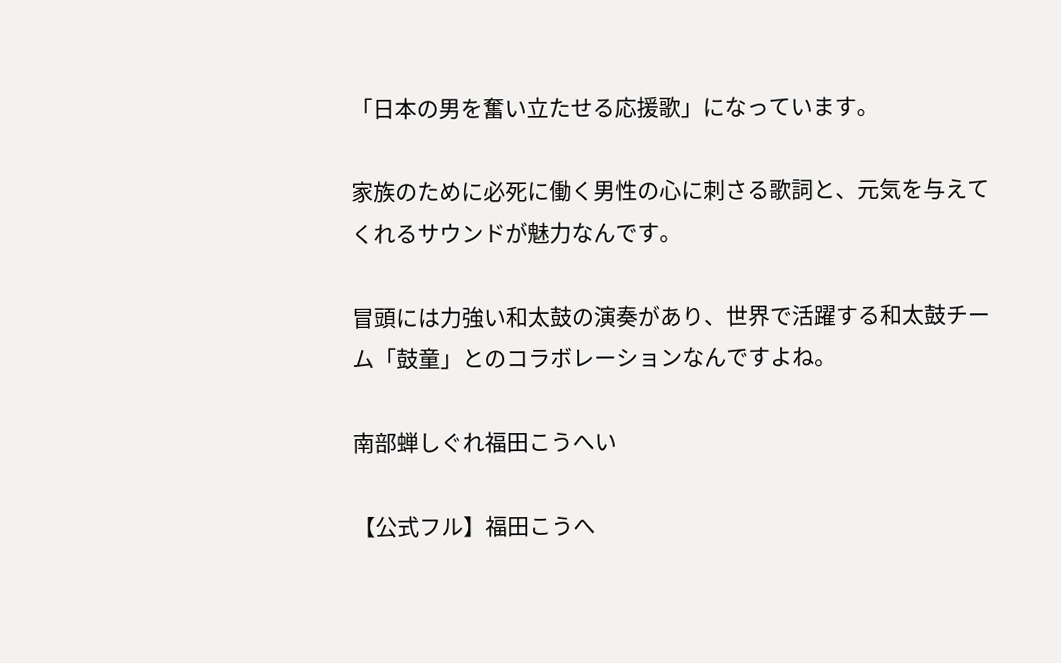「日本の男を奮い立たせる応援歌」になっています。

家族のために必死に働く男性の心に刺さる歌詞と、元気を与えてくれるサウンドが魅力なんです。

冒頭には力強い和太鼓の演奏があり、世界で活躍する和太鼓チーム「鼓童」とのコラボレーションなんですよね。

南部蝉しぐれ福田こうへい

【公式フル】福田こうへ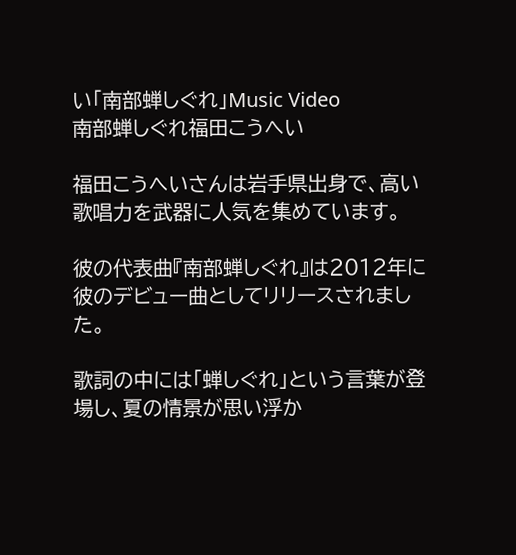い「南部蝉しぐれ」Music Video
南部蝉しぐれ福田こうへい

福田こうへいさんは岩手県出身で、高い歌唱力を武器に人気を集めています。

彼の代表曲『南部蝉しぐれ』は2012年に彼のデビュー曲としてリリースされました。

歌詞の中には「蝉しぐれ」という言葉が登場し、夏の情景が思い浮か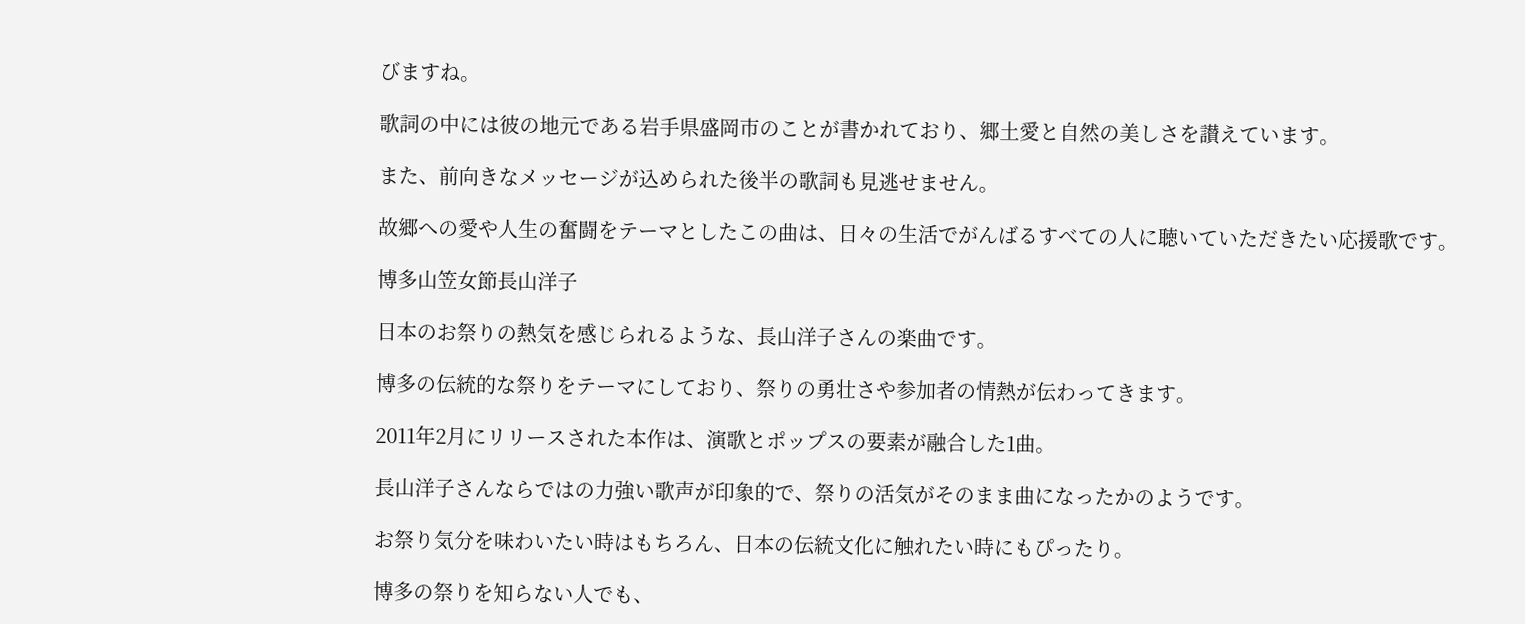びますね。

歌詞の中には彼の地元である岩手県盛岡市のことが書かれており、郷土愛と自然の美しさを讃えています。

また、前向きなメッセージが込められた後半の歌詞も見逃せません。

故郷への愛や人生の奮闘をテーマとしたこの曲は、日々の生活でがんばるすべての人に聴いていただきたい応援歌です。

博多山笠女節長山洋子

日本のお祭りの熱気を感じられるような、長山洋子さんの楽曲です。

博多の伝統的な祭りをテーマにしており、祭りの勇壮さや参加者の情熱が伝わってきます。

2011年2月にリリースされた本作は、演歌とポップスの要素が融合した1曲。

長山洋子さんならではの力強い歌声が印象的で、祭りの活気がそのまま曲になったかのようです。

お祭り気分を味わいたい時はもちろん、日本の伝統文化に触れたい時にもぴったり。

博多の祭りを知らない人でも、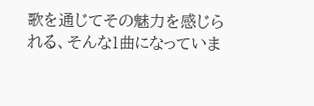歌を通じてその魅力を感じられる、そんな1曲になっていま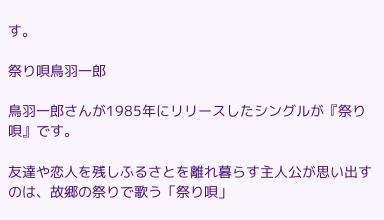す。

祭り唄鳥羽一郎

鳥羽一郎さんが1985年にリリースしたシングルが『祭り唄』です。

友達や恋人を残しふるさとを離れ暮らす主人公が思い出すのは、故郷の祭りで歌う「祭り唄」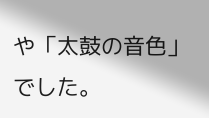や「太鼓の音色」でした。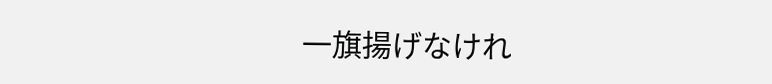一旗揚げなけれ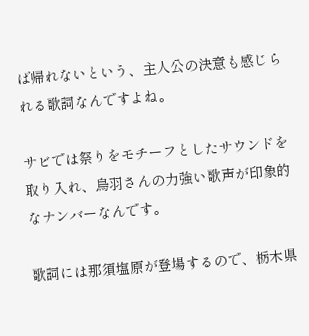ば帰れないという、主人公の決意も感じられる歌詞なんですよね。

サビでは祭りをモチーフとしたサウンドを取り入れ、鳥羽さんの力強い歌声が印象的なナンバーなんです。

歌詞には那須塩原が登場するので、栃木県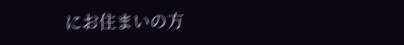にお住まいの方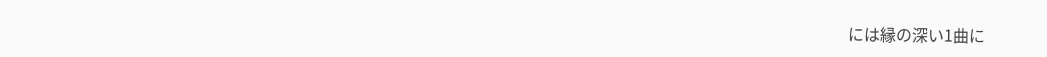には縁の深い1曲に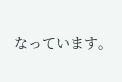なっています。